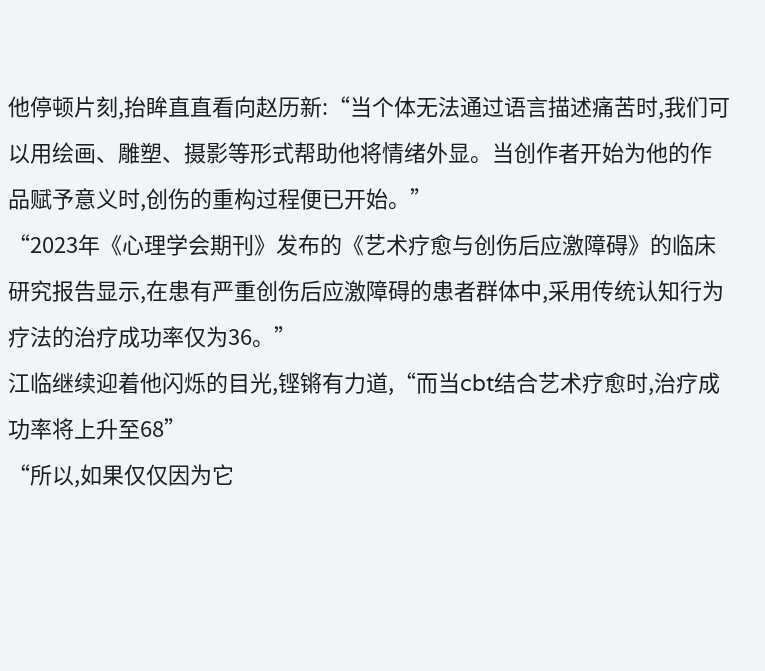他停顿片刻,抬眸直直看向赵历新:“当个体无法通过语言描述痛苦时,我们可以用绘画、雕塑、摄影等形式帮助他将情绪外显。当创作者开始为他的作品赋予意义时,创伤的重构过程便已开始。”
“2023年《心理学会期刊》发布的《艺术疗愈与创伤后应激障碍》的临床研究报告显示,在患有严重创伤后应激障碍的患者群体中,采用传统认知行为疗法的治疗成功率仅为36。”
江临继续迎着他闪烁的目光,铿锵有力道,“而当cbt结合艺术疗愈时,治疗成功率将上升至68”
“所以,如果仅仅因为它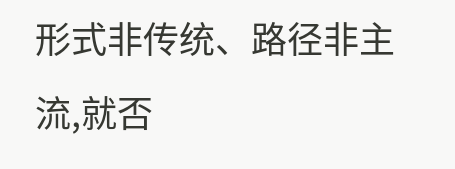形式非传统、路径非主流,就否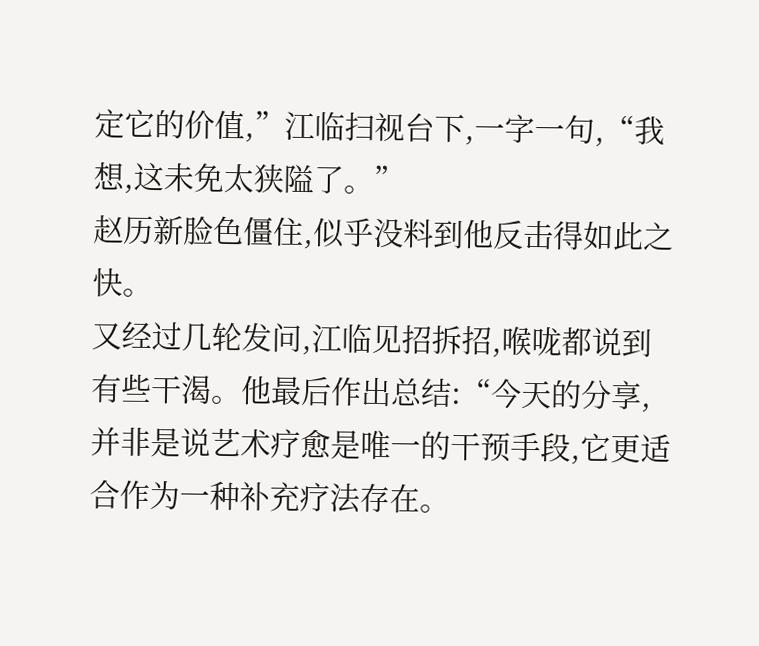定它的价值,”江临扫视台下,一字一句,“我想,这未免太狭隘了。”
赵历新脸色僵住,似乎没料到他反击得如此之快。
又经过几轮发问,江临见招拆招,喉咙都说到有些干渴。他最后作出总结:“今天的分享,并非是说艺术疗愈是唯一的干预手段,它更适合作为一种补充疗法存在。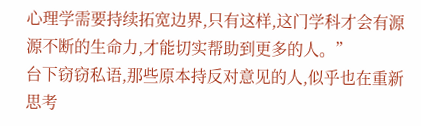心理学需要持续拓宽边界,只有这样,这门学科才会有源源不断的生命力,才能切实帮助到更多的人。”
台下窃窃私语,那些原本持反对意见的人,似乎也在重新思考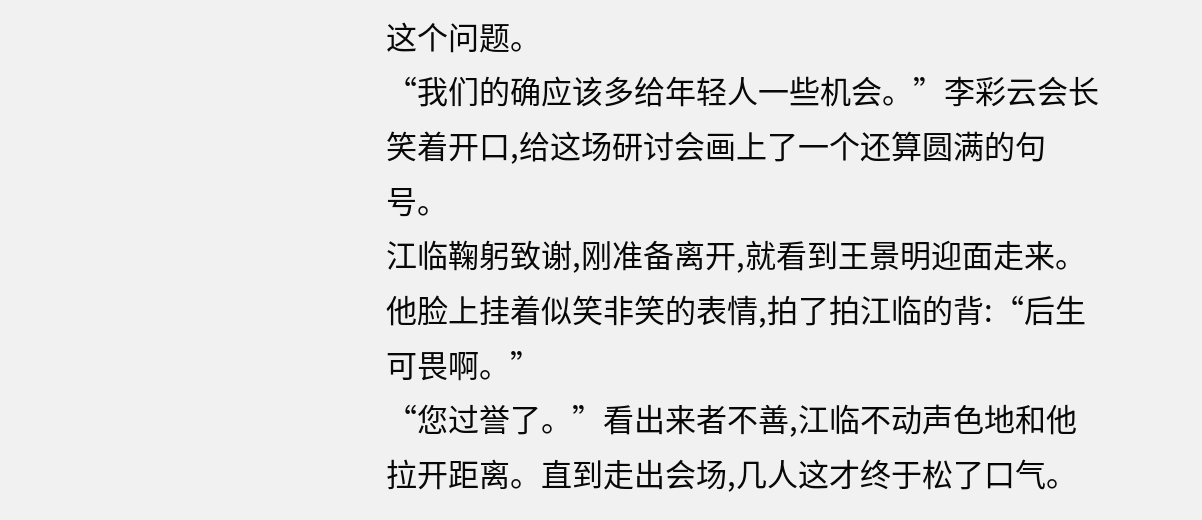这个问题。
“我们的确应该多给年轻人一些机会。”李彩云会长笑着开口,给这场研讨会画上了一个还算圆满的句号。
江临鞠躬致谢,刚准备离开,就看到王景明迎面走来。他脸上挂着似笑非笑的表情,拍了拍江临的背:“后生可畏啊。”
“您过誉了。”看出来者不善,江临不动声色地和他拉开距离。直到走出会场,几人这才终于松了口气。